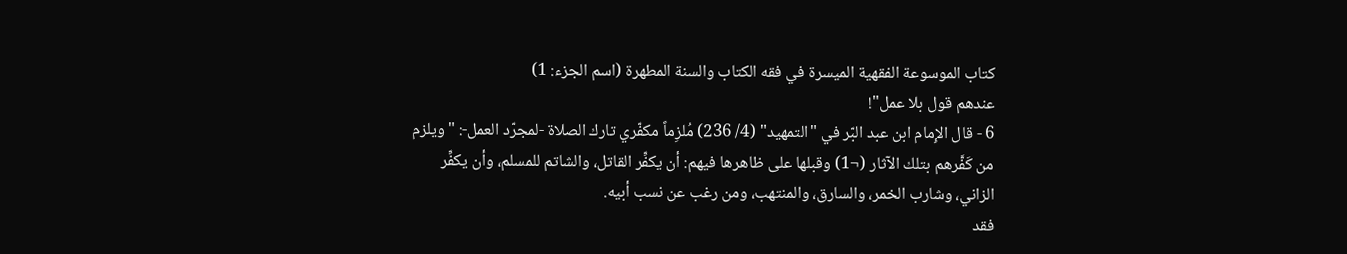كتاب الموسوعة الفقهية الميسرة في فقه الكتاب والسنة المطهرة (اسم الجزء: 1)
عندهم قول بلا عمل"!
6 - قال الإِمام ابن عبد البّر في "التمهيد" (4/ 236) مُلزِماً مكفّري تارك الصلاة -لمجرّد العمل-: "ويلزم من كَفَّرهم بتلك الآثار (¬1) وقبلها على ظاهرها فيهم: أن يكفِّر القاتل، والشاتم للمسلم، وأن يكفِّر الزاني، وشارب الخمر، والسارق، والمنتهب، ومن رغب عن نسب أبيه.
فقد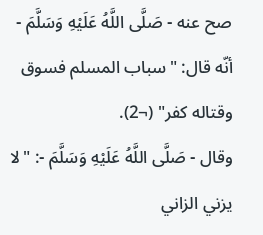صح عنه - صَلَّى اللَّهُ عَلَيْهِ وَسَلَّمَ - أنّه قال: "سباب المسلم فسوق وقتاله كفر" (¬2).
وقال - صَلَّى اللَّهُ عَلَيْهِ وَسَلَّمَ -: "لا يزني الزاني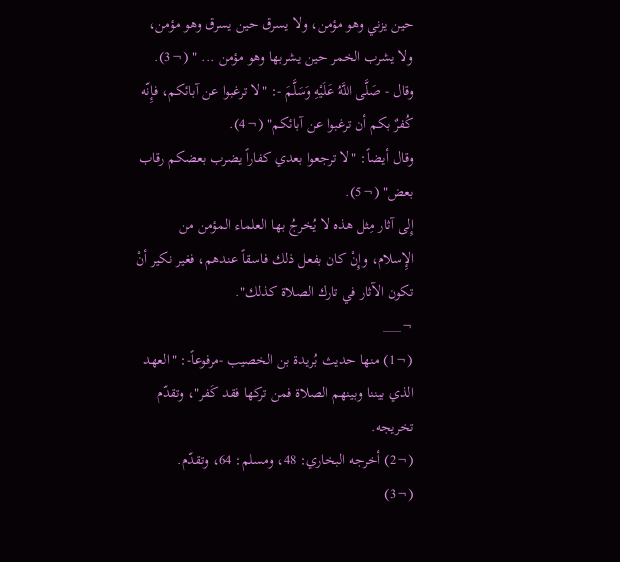حين يزني وهو مؤمن، ولا يسرق حين يسرق وهو مؤمن، ولا يشرب الخمر حين يشربها وهو مؤمن ... " (¬3).
وقال - صَلَّى اللَّهُ عَلَيْهِ وَسَلَّمَ -: "لا ترغبوا عن آبائكم، فإِنّه كُفرٌ بكم أن ترغبوا عن آبائكم" (¬4).
وقال أيضاً: "لا ترجعوا بعدي كفاراً يضرب بعضكم رقاب بعض" (¬5).
إِلى آثار مِثل هذه لا يُخرجُ بها العلماء المؤمن من الإِسلام، وإِنْ كان بفعل ذلك فاسقاً عندهم، فغير نكير أنْ تكون الآثار في تارك الصلاة كذلك".
¬___
(¬1) منها حديث بُريدة بن الخصيب -مرفوعاً-: "العهد الذي بيننا وبينهم الصلاة فمن تركها فقد كَفر"، وتقدّم تخريجه.
(¬2) أخرجه البخاري: 48، ومسلم: 64، وتقدّم.
(¬3)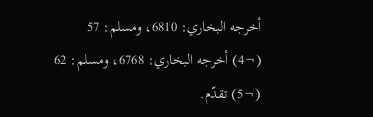أخرجه البخاري: 6810، ومسلم: 57
(¬4) أخرجه البخاري: 6768، ومسلم: 62
(¬5) تقدّم.